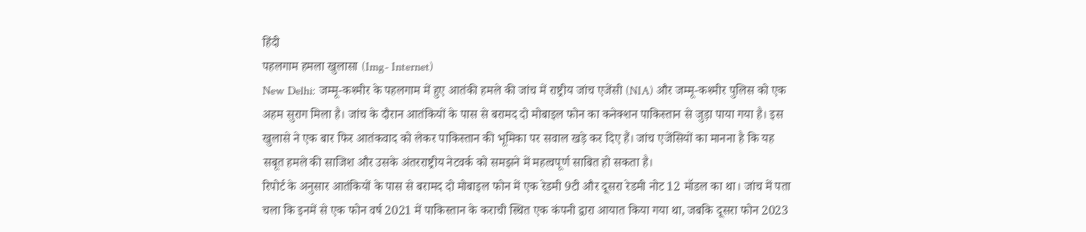हिंदी
पहलगाम हमला खुलासा (Img- Internet)
New Delhi: जम्मू-कश्मीर के पहलगाम में हुए आतंकी हमले की जांच में राष्ट्रीय जांच एजेंसी (NIA) और जम्मू-कश्मीर पुलिस को एक अहम सुराग मिला है। जांच के दौरान आतंकियों के पास से बरामद दो मोबाइल फोन का कनेक्शन पाकिस्तान से जुड़ा पाया गया है। इस खुलासे ने एक बार फिर आतंकवाद को लेकर पाकिस्तान की भूमिका पर सवाल खड़े कर दिए हैं। जांच एजेंसियों का मानना है कि यह सबूत हमले की साजिश और उसके अंतरराष्ट्रीय नेटवर्क को समझने में महत्वपूर्ण साबित हो सकता है।
रिपोर्ट के अनुसार आतंकियों के पास से बरामद दो मोबाइल फोन में एक रेडमी 9टी और दूसरा रेडमी नोट 12 मॉडल का था। जांच में पता चला कि इनमें से एक फोन वर्ष 2021 में पाकिस्तान के कराची स्थित एक कंपनी द्वारा आयात किया गया था, जबकि दूसरा फोन 2023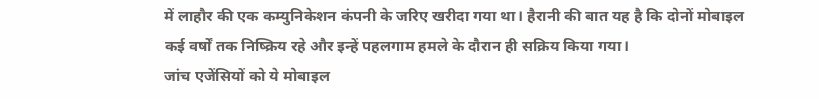में लाहौर की एक कम्युनिकेशन कंपनी के जरिए खरीदा गया था। हैरानी की बात यह है कि दोनों मोबाइल कई वर्षों तक निष्क्रिय रहे और इन्हें पहलगाम हमले के दौरान ही सक्रिय किया गया।
जांच एजेंसियों को ये मोबाइल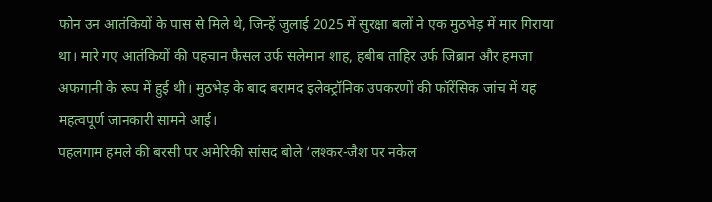फोन उन आतंकियों के पास से मिले थे, जिन्हें जुलाई 2025 में सुरक्षा बलों ने एक मुठभेड़ में मार गिराया था। मारे गए आतंकियों की पहचान फैसल उर्फ सलेमान शाह, हबीब ताहिर उर्फ जिब्रान और हमजा अफगानी के रूप में हुई थी। मुठभेड़ के बाद बरामद इलेक्ट्रॉनिक उपकरणों की फॉरेंसिक जांच में यह महत्वपूर्ण जानकारी सामने आई।
पहलगाम हमले की बरसी पर अमेरिकी सांसद बोले ‘लश्कर-जैश पर नकेल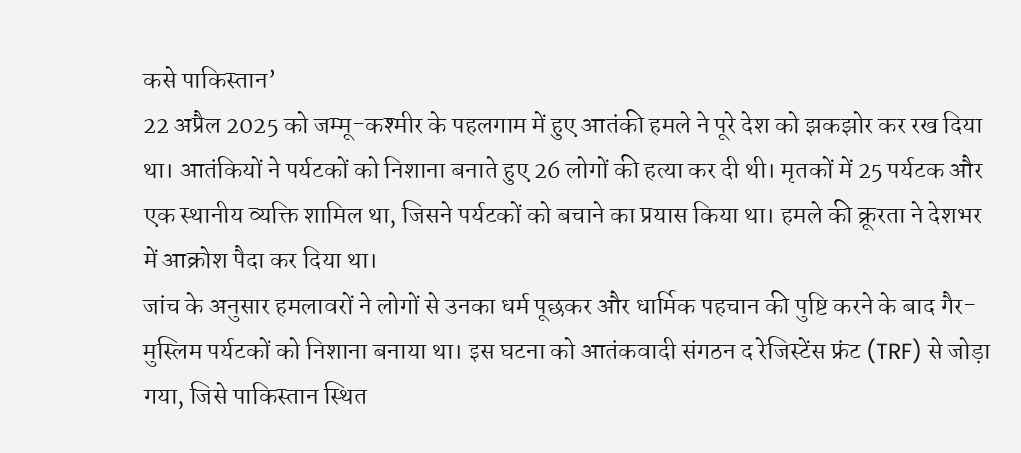कसे पाकिस्तान’
22 अप्रैल 2025 को जम्मू-कश्मीर के पहलगाम में हुए आतंकी हमले ने पूरे देश को झकझोर कर रख दिया था। आतंकियों ने पर्यटकों को निशाना बनाते हुए 26 लोगों की हत्या कर दी थी। मृतकों में 25 पर्यटक और एक स्थानीय व्यक्ति शामिल था, जिसने पर्यटकों को बचाने का प्रयास किया था। हमले की क्रूरता ने देशभर में आक्रोश पैदा कर दिया था।
जांच के अनुसार हमलावरों ने लोगों से उनका धर्म पूछकर और धार्मिक पहचान की पुष्टि करने के बाद गैर-मुस्लिम पर्यटकों को निशाना बनाया था। इस घटना को आतंकवादी संगठन द रेजिस्टेंस फ्रंट (TRF) से जोड़ा गया, जिसे पाकिस्तान स्थित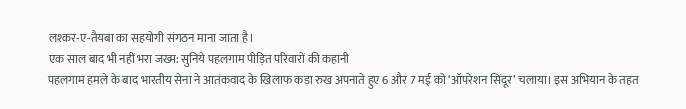लश्कर-ए-तैयबा का सहयोगी संगठन माना जाता है।
एक साल बाद भी नहीं भरा जख्म: सुनिये पहलगाम पीड़ित परिवारों की कहानी
पहलगाम हमले के बाद भारतीय सेना ने आतंकवाद के खिलाफ कड़ा रुख अपनाते हुए 6 और 7 मई को ‘ऑपरेशन सिंदूर’ चलाया। इस अभियान के तहत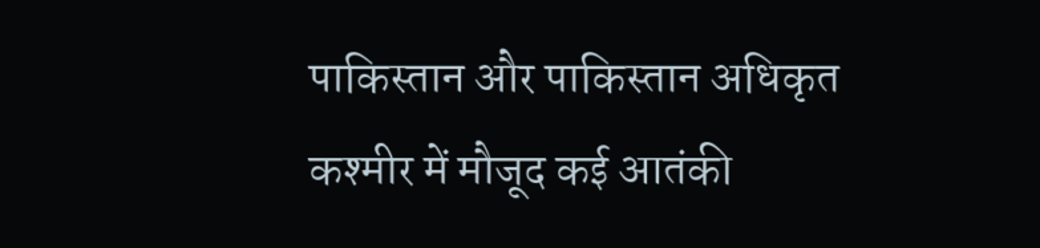पाकिस्तान और पाकिस्तान अधिकृत कश्मीर में मौजूद कई आतंकी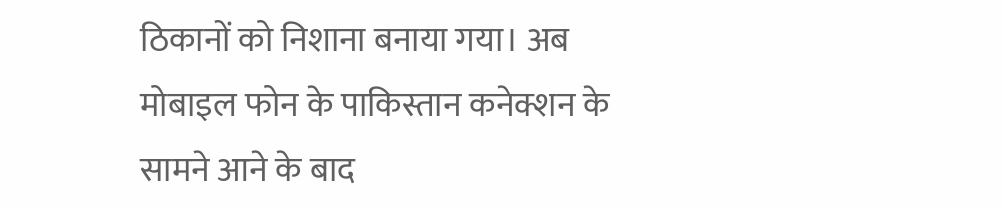ठिकानों को निशाना बनाया गया। अब मोबाइल फोन के पाकिस्तान कनेक्शन के सामने आने के बाद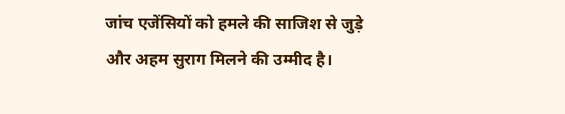जांच एजेंसियों को हमले की साजिश से जुड़े और अहम सुराग मिलने की उम्मीद है।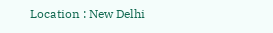Location : New Delhi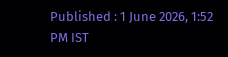Published : 1 June 2026, 1:52 PM IST